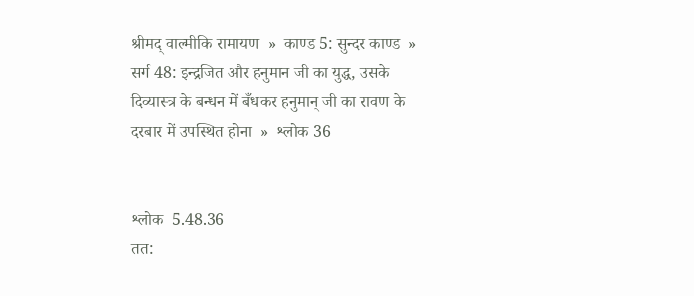श्रीमद् वाल्मीकि रामायण  »  काण्ड 5: सुन्दर काण्ड  »  सर्ग 48: इन्द्रजित और हनुमान जी का युद्ध, उसके दिव्यास्त्र के बन्धन में बँधकर हनुमान् जी का रावण के दरबार में उपस्थित होना  »  श्लोक 36


श्लोक  5.48.36
तत: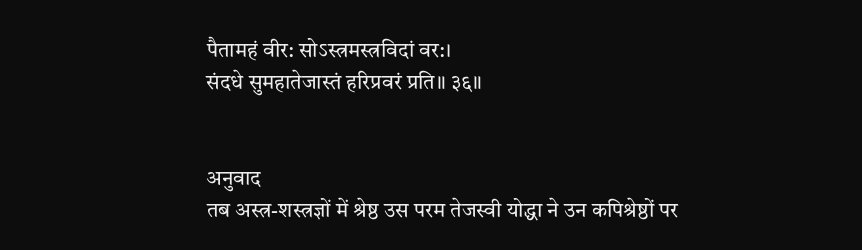पैतामहं वीर: सोऽस्त्रमस्त्रविदां वर:।
संदधे सुमहातेजास्तं हरिप्रवरं प्रति॥ ३६॥


अनुवाद
तब अस्त्र-शस्त्रज्ञों में श्रेष्ठ उस परम तेजस्वी योद्धा ने उन कपिश्रेष्ठों पर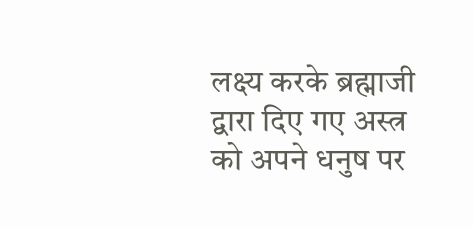लक्ष्य करके ब्रह्माजी द्वारा दिए गए अस्त्र को अपने धनुष पर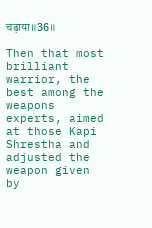चढ़ाया॥36॥

Then that most brilliant warrior, the best among the weapons experts, aimed at those Kapi Shrestha and adjusted the weapon given by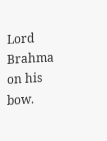Lord Brahma on his bow.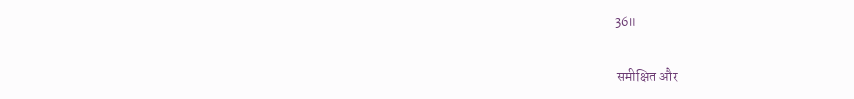36॥

 समीक्षित और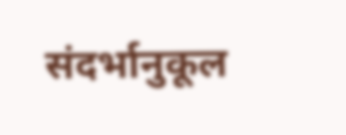संदर्भानुकूल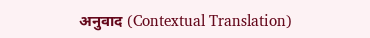अनुवाद (Contextual Translation)